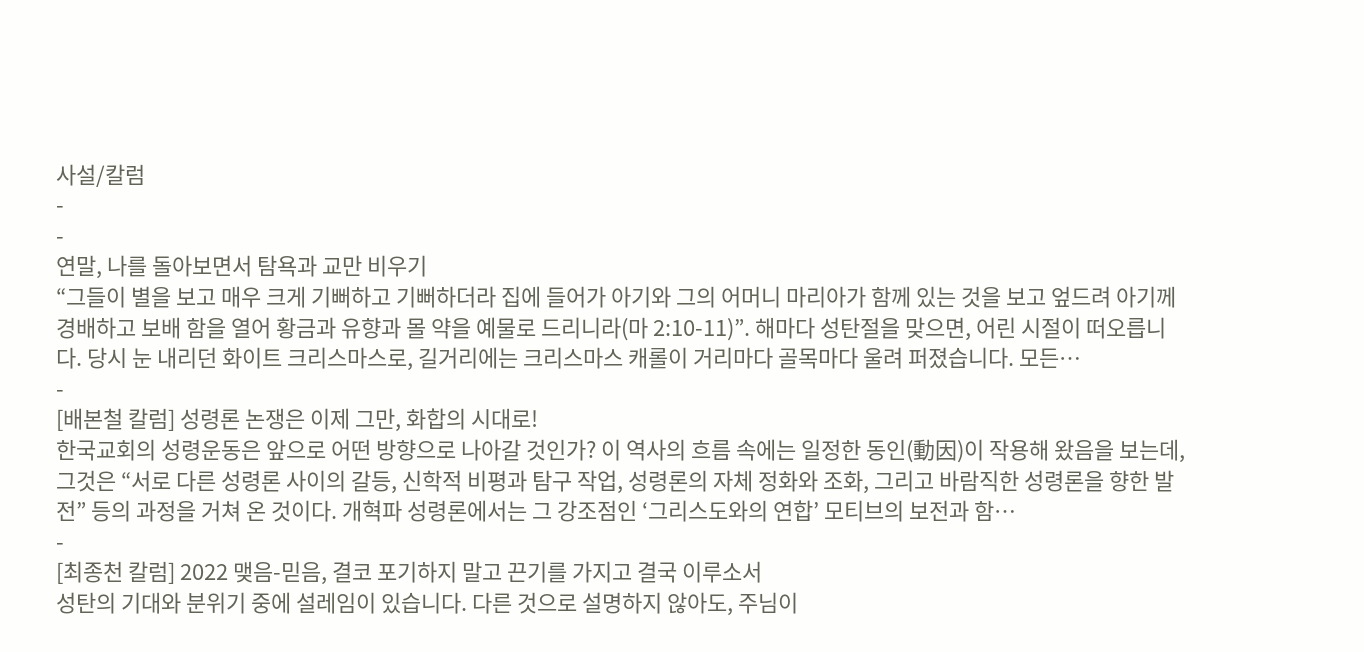사설/칼럼
-
-
연말, 나를 돌아보면서 탐욕과 교만 비우기
“그들이 별을 보고 매우 크게 기뻐하고 기뻐하더라 집에 들어가 아기와 그의 어머니 마리아가 함께 있는 것을 보고 엎드려 아기께 경배하고 보배 함을 열어 황금과 유향과 몰 약을 예물로 드리니라(마 2:10-11)”. 해마다 성탄절을 맞으면, 어린 시절이 떠오릅니다. 당시 눈 내리던 화이트 크리스마스로, 길거리에는 크리스마스 캐롤이 거리마다 골목마다 울려 퍼졌습니다. 모든…
-
[배본철 칼럼] 성령론 논쟁은 이제 그만, 화합의 시대로!
한국교회의 성령운동은 앞으로 어떤 방향으로 나아갈 것인가? 이 역사의 흐름 속에는 일정한 동인(動因)이 작용해 왔음을 보는데, 그것은 “서로 다른 성령론 사이의 갈등, 신학적 비평과 탐구 작업, 성령론의 자체 정화와 조화, 그리고 바람직한 성령론을 향한 발전” 등의 과정을 거쳐 온 것이다. 개혁파 성령론에서는 그 강조점인 ‘그리스도와의 연합’ 모티브의 보전과 함…
-
[최종천 칼럼] 2022 맺음-믿음, 결코 포기하지 말고 끈기를 가지고 결국 이루소서
성탄의 기대와 분위기 중에 설레임이 있습니다. 다른 것으로 설명하지 않아도, 주님이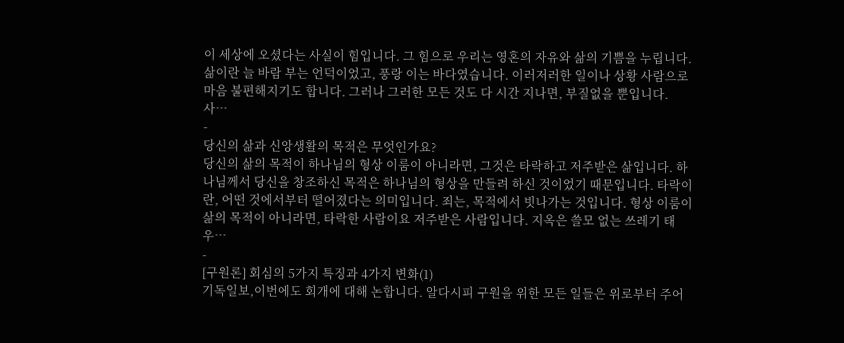이 세상에 오셨다는 사실이 힘입니다. 그 힘으로 우리는 영혼의 자유와 삶의 기쁨을 누립니다. 삶이란 늘 바람 부는 언덕이었고, 풍랑 이는 바다였습니다. 이러저러한 일이나 상황 사람으로 마음 불편해지기도 합니다. 그러나 그러한 모든 것도 다 시간 지나면, 부질없을 뿐입니다. 사…
-
당신의 삶과 신앙생활의 목적은 무엇인가요?
당신의 삶의 목적이 하나님의 형상 이룸이 아니라면, 그것은 타락하고 저주받은 삶입니다. 하나님께서 당신을 창조하신 목적은 하나님의 형상을 만들려 하신 것이었기 때문입니다. 타락이란, 어떤 것에서부터 떨어졌다는 의미입니다. 죄는, 목적에서 빗나가는 것입니다. 형상 이룸이 삶의 목적이 아니라면, 타락한 사람이요 저주받은 사람입니다. 지옥은 쓸모 없는 쓰레기 태우…
-
[구원론] 회심의 5가지 특징과 4가지 변화(1)
기독일보,이번에도 회개에 대해 논합니다. 알다시피 구원을 위한 모든 일들은 위로부터 주어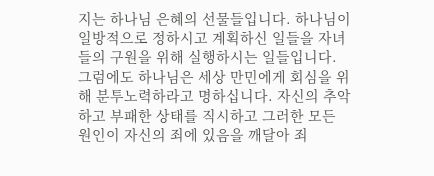지는 하나님 은혜의 선물들입니다. 하나님이 일방적으로 정하시고 계획하신 일들을 자녀들의 구원을 위해 실행하시는 일들입니다. 그럼에도 하나님은 세상 만민에게 회심을 위해 분투노력하라고 명하십니다. 자신의 추악하고 부패한 상태를 직시하고 그러한 모든 원인이 자신의 죄에 있음을 깨달아 죄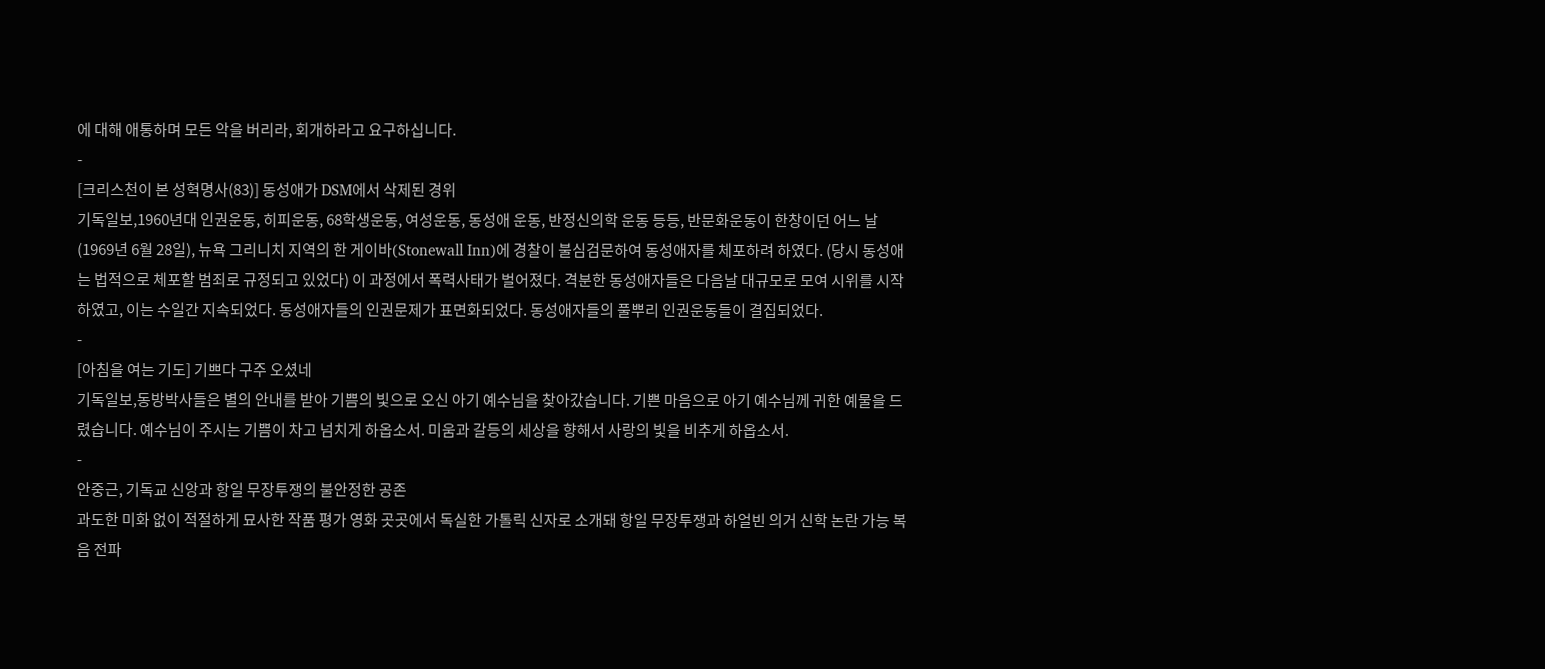에 대해 애통하며 모든 악을 버리라, 회개하라고 요구하십니다.
-
[크리스천이 본 성혁명사(83)] 동성애가 DSM에서 삭제된 경위
기독일보,1960년대 인권운동, 히피운동, 68학생운동, 여성운동, 동성애 운동, 반정신의학 운동 등등, 반문화운동이 한창이던 어느 날(1969년 6월 28일), 뉴욕 그리니치 지역의 한 게이바(Stonewall Inn)에 경찰이 불심검문하여 동성애자를 체포하려 하였다. (당시 동성애는 법적으로 체포할 범죄로 규정되고 있었다) 이 과정에서 폭력사태가 벌어졌다. 격분한 동성애자들은 다음날 대규모로 모여 시위를 시작하였고, 이는 수일간 지속되었다. 동성애자들의 인권문제가 표면화되었다. 동성애자들의 풀뿌리 인권운동들이 결집되었다.
-
[아침을 여는 기도] 기쁘다 구주 오셨네
기독일보,동방박사들은 별의 안내를 받아 기쁨의 빛으로 오신 아기 예수님을 찾아갔습니다. 기쁜 마음으로 아기 예수님께 귀한 예물을 드렸습니다. 예수님이 주시는 기쁨이 차고 넘치게 하옵소서. 미움과 갈등의 세상을 향해서 사랑의 빛을 비추게 하옵소서.
-
안중근, 기독교 신앙과 항일 무장투쟁의 불안정한 공존
과도한 미화 없이 적절하게 묘사한 작품 평가 영화 곳곳에서 독실한 가톨릭 신자로 소개돼 항일 무장투쟁과 하얼빈 의거 신학 논란 가능 복음 전파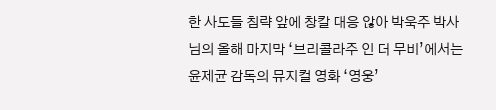한 사도들 침략 앞에 창칼 대응 않아 박욱주 박사님의 올해 마지막 ‘브리콜라주 인 더 무비’에서는 윤제균 감독의 뮤지컬 영화 ‘영웅’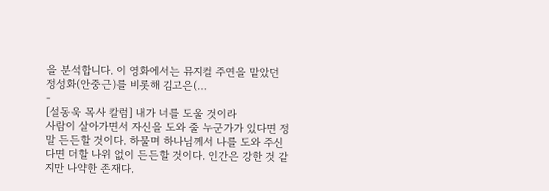을 분석합니다. 이 영화에서는 뮤지컬 주연을 맡았던 정성화(안중근)를 비롯해 김고은(…
-
[설동욱 목사 칼럼] 내가 너를 도울 것이라
사람이 살아가면서 자신을 도와 줄 누군가가 있다면 정말 든든할 것이다. 하물며 하나님께서 나를 도와 주신다면 더할 나위 없이 든든할 것이다. 인간은 강한 것 같지만 나약한 존재다.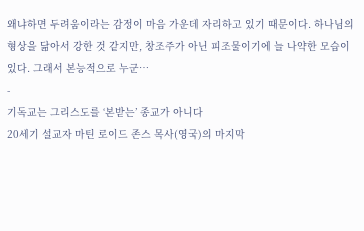왜냐하면 두려움이라는 감정이 마음 가운데 자리하고 있기 때문이다. 하나님의 형상을 닮아서 강한 것 같지만, 창조주가 아닌 피조물이기에 늘 나약한 모습이 있다. 그래서 본능적으로 누군…
-
기독교는 그리스도를 ‘본받는’ 종교가 아니다
20세기 설교자 마틴 로이드 존스 목사(영국)의 마지막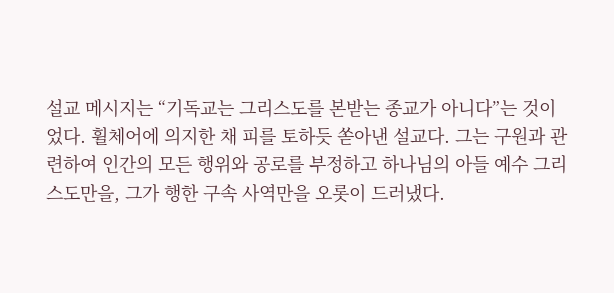설교 메시지는 “기독교는 그리스도를 본받는 종교가 아니다”는 것이었다. 휠체어에 의지한 채 피를 토하듯 쏟아낸 설교다. 그는 구원과 관련하여 인간의 모든 행위와 공로를 부정하고 하나님의 아들 예수 그리스도만을, 그가 행한 구속 사역만을 오롯이 드러냈다.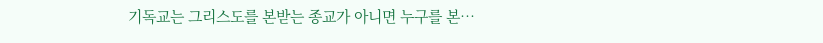기독교는 그리스도를 본받는 종교가 아니면 누구를 본…